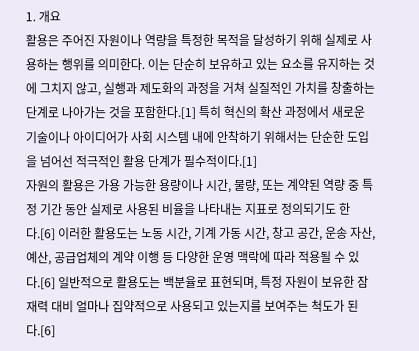1. 개요
활용은 주어진 자원이나 역량을 특정한 목적을 달성하기 위해 실제로 사용하는 행위를 의미한다. 이는 단순히 보유하고 있는 요소를 유지하는 것에 그치지 않고, 실행과 제도화의 과정을 거쳐 실질적인 가치를 창출하는 단계로 나아가는 것을 포함한다.[1] 특히 혁신의 확산 과정에서 새로운 기술이나 아이디어가 사회 시스템 내에 안착하기 위해서는 단순한 도입을 넘어선 적극적인 활용 단계가 필수적이다.[1]
자원의 활용은 가용 가능한 용량이나 시간, 물량, 또는 계약된 역량 중 특정 기간 동안 실제로 사용된 비율을 나타내는 지표로 정의되기도 한다.[6] 이러한 활용도는 노동 시간, 기계 가동 시간, 창고 공간, 운송 자산, 예산, 공급업체의 계약 이행 등 다양한 운영 맥락에 따라 적용될 수 있다.[6] 일반적으로 활용도는 백분율로 표현되며, 특정 자원이 보유한 잠재력 대비 얼마나 집약적으로 사용되고 있는지를 보여주는 척도가 된다.[6]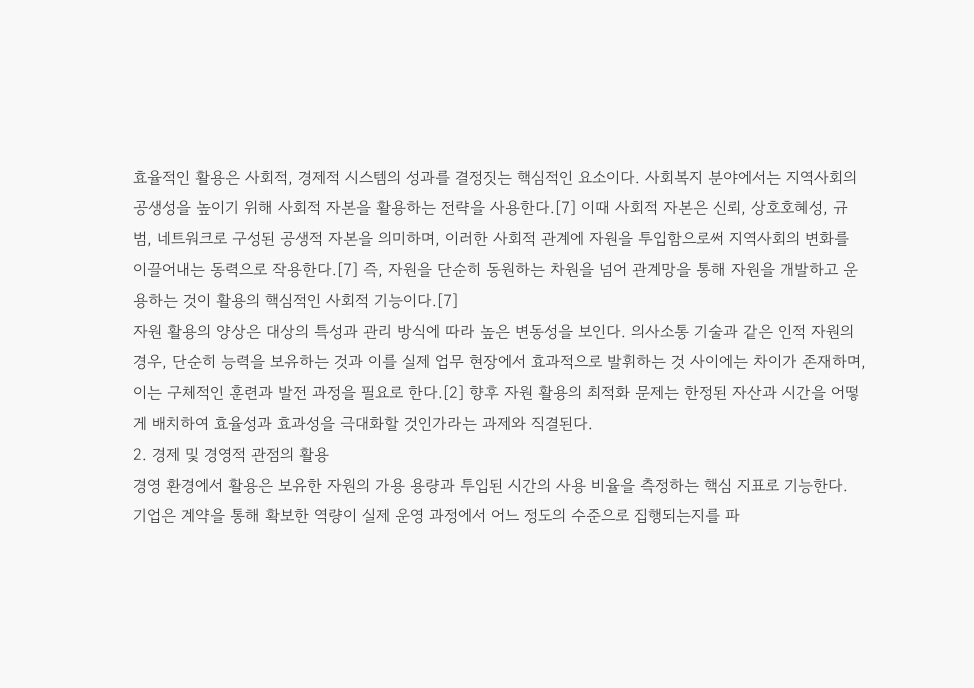효율적인 활용은 사회적, 경제적 시스템의 성과를 결정짓는 핵심적인 요소이다. 사회복지 분야에서는 지역사회의 공생성을 높이기 위해 사회적 자본을 활용하는 전략을 사용한다.[7] 이때 사회적 자본은 신뢰, 상호호혜성, 규범, 네트워크로 구성된 공생적 자본을 의미하며, 이러한 사회적 관계에 자원을 투입함으로써 지역사회의 변화를 이끌어내는 동력으로 작용한다.[7] 즉, 자원을 단순히 동원하는 차원을 넘어 관계망을 통해 자원을 개발하고 운용하는 것이 활용의 핵심적인 사회적 기능이다.[7]
자원 활용의 양상은 대상의 특성과 관리 방식에 따라 높은 변동성을 보인다. 의사소통 기술과 같은 인적 자원의 경우, 단순히 능력을 보유하는 것과 이를 실제 업무 현장에서 효과적으로 발휘하는 것 사이에는 차이가 존재하며, 이는 구체적인 훈련과 발전 과정을 필요로 한다.[2] 향후 자원 활용의 최적화 문제는 한정된 자산과 시간을 어떻게 배치하여 효율성과 효과성을 극대화할 것인가라는 과제와 직결된다.
2. 경제 및 경영적 관점의 활용
경영 환경에서 활용은 보유한 자원의 가용 용량과 투입된 시간의 사용 비율을 측정하는 핵심 지표로 기능한다. 기업은 계약을 통해 확보한 역량이 실제 운영 과정에서 어느 정도의 수준으로 집행되는지를 파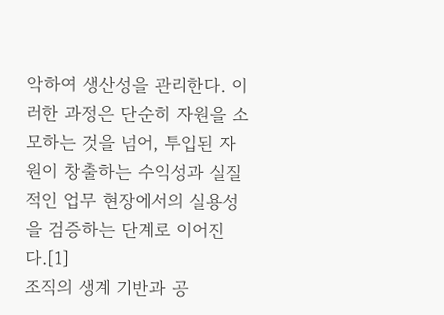악하여 생산성을 관리한다. 이러한 과정은 단순히 자원을 소모하는 것을 넘어, 투입된 자원이 창출하는 수익성과 실질적인 업무 현장에서의 실용성을 검증하는 단계로 이어진다.[1]
조직의 생계 기반과 공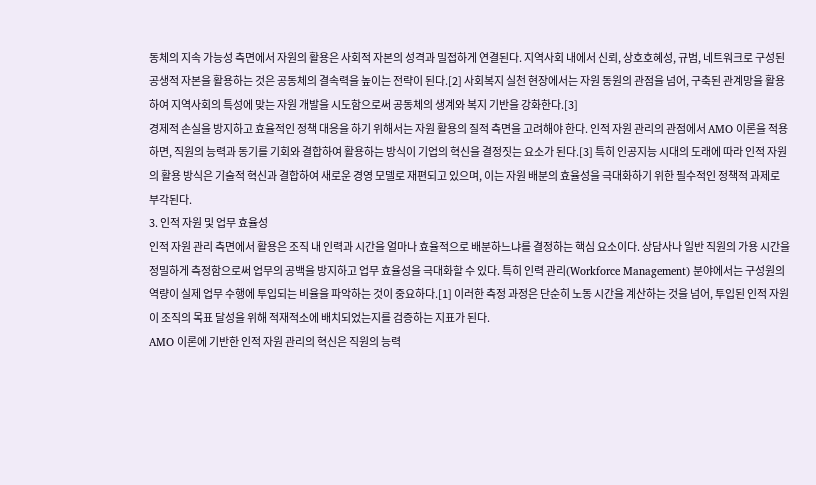동체의 지속 가능성 측면에서 자원의 활용은 사회적 자본의 성격과 밀접하게 연결된다. 지역사회 내에서 신뢰, 상호호혜성, 규범, 네트워크로 구성된 공생적 자본을 활용하는 것은 공동체의 결속력을 높이는 전략이 된다.[2] 사회복지 실천 현장에서는 자원 동원의 관점을 넘어, 구축된 관계망을 활용하여 지역사회의 특성에 맞는 자원 개발을 시도함으로써 공동체의 생계와 복지 기반을 강화한다.[3]
경제적 손실을 방지하고 효율적인 정책 대응을 하기 위해서는 자원 활용의 질적 측면을 고려해야 한다. 인적 자원 관리의 관점에서 AMO 이론을 적용하면, 직원의 능력과 동기를 기회와 결합하여 활용하는 방식이 기업의 혁신을 결정짓는 요소가 된다.[3] 특히 인공지능 시대의 도래에 따라 인적 자원의 활용 방식은 기술적 혁신과 결합하여 새로운 경영 모델로 재편되고 있으며, 이는 자원 배분의 효율성을 극대화하기 위한 필수적인 정책적 과제로 부각된다.
3. 인적 자원 및 업무 효율성
인적 자원 관리 측면에서 활용은 조직 내 인력과 시간을 얼마나 효율적으로 배분하느냐를 결정하는 핵심 요소이다. 상담사나 일반 직원의 가용 시간을 정밀하게 측정함으로써 업무의 공백을 방지하고 업무 효율성을 극대화할 수 있다. 특히 인력 관리(Workforce Management) 분야에서는 구성원의 역량이 실제 업무 수행에 투입되는 비율을 파악하는 것이 중요하다.[1] 이러한 측정 과정은 단순히 노동 시간을 계산하는 것을 넘어, 투입된 인적 자원이 조직의 목표 달성을 위해 적재적소에 배치되었는지를 검증하는 지표가 된다.
AMO 이론에 기반한 인적 자원 관리의 혁신은 직원의 능력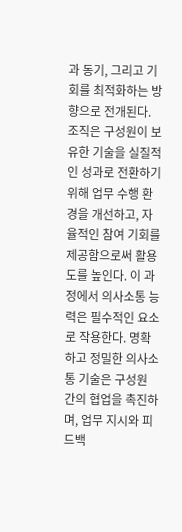과 동기, 그리고 기회를 최적화하는 방향으로 전개된다. 조직은 구성원이 보유한 기술을 실질적인 성과로 전환하기 위해 업무 수행 환경을 개선하고, 자율적인 참여 기회를 제공함으로써 활용도를 높인다. 이 과정에서 의사소통 능력은 필수적인 요소로 작용한다. 명확하고 정밀한 의사소통 기술은 구성원 간의 협업을 촉진하며, 업무 지시와 피드백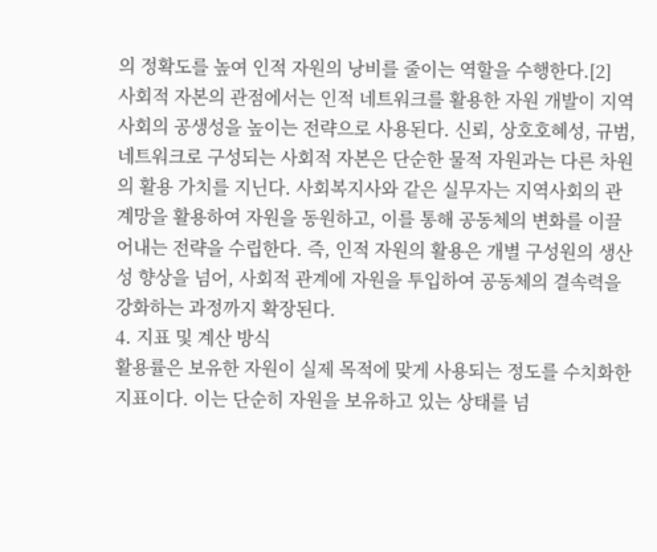의 정확도를 높여 인적 자원의 낭비를 줄이는 역할을 수행한다.[2]
사회적 자본의 관점에서는 인적 네트워크를 활용한 자원 개발이 지역사회의 공생성을 높이는 전략으로 사용된다. 신뢰, 상호호혜성, 규범, 네트워크로 구성되는 사회적 자본은 단순한 물적 자원과는 다른 차원의 활용 가치를 지닌다. 사회복지사와 같은 실무자는 지역사회의 관계망을 활용하여 자원을 동원하고, 이를 통해 공동체의 변화를 이끌어내는 전략을 수립한다. 즉, 인적 자원의 활용은 개별 구성원의 생산성 향상을 넘어, 사회적 관계에 자원을 투입하여 공동체의 결속력을 강화하는 과정까지 확장된다.
4. 지표 및 계산 방식
활용률은 보유한 자원이 실제 목적에 맞게 사용되는 정도를 수치화한 지표이다. 이는 단순히 자원을 보유하고 있는 상태를 넘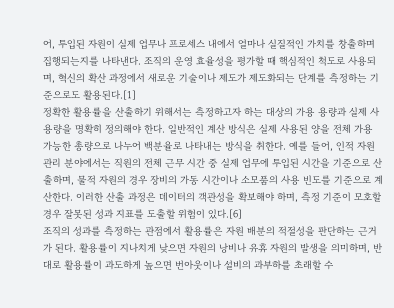어, 투입된 자원이 실제 업무나 프로세스 내에서 얼마나 실질적인 가치를 창출하며 집행되는지를 나타낸다. 조직의 운영 효율성을 평가할 때 핵심적인 척도로 사용되며, 혁신의 확산 과정에서 새로운 기술이나 제도가 제도화되는 단계를 측정하는 기준으로도 활용된다.[1]
정확한 활용률을 산출하기 위해서는 측정하고자 하는 대상의 가용 용량과 실제 사용량을 명확히 정의해야 한다. 일반적인 계산 방식은 실제 사용된 양을 전체 가용 가능한 총량으로 나누어 백분율로 나타내는 방식을 취한다. 예를 들어, 인적 자원 관리 분야에서는 직원의 전체 근무 시간 중 실제 업무에 투입된 시간을 기준으로 산출하며, 물적 자원의 경우 장비의 가동 시간이나 소모품의 사용 빈도를 기준으로 계산한다. 이러한 산출 과정은 데이터의 객관성을 확보해야 하며, 측정 기준이 모호할 경우 잘못된 성과 지표를 도출할 위험이 있다.[6]
조직의 성과를 측정하는 관점에서 활용률은 자원 배분의 적절성을 판단하는 근거가 된다. 활용률이 지나치게 낮으면 자원의 낭비나 유휴 자원의 발생을 의미하며, 반대로 활용률이 과도하게 높으면 번아웃이나 설비의 과부하를 초래할 수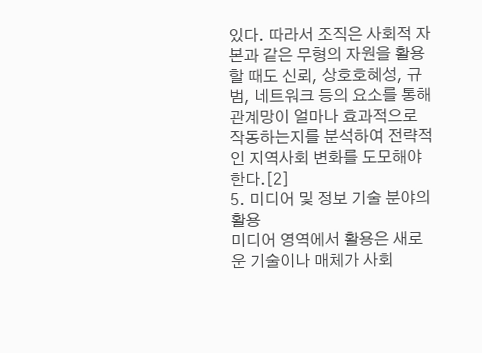있다. 따라서 조직은 사회적 자본과 같은 무형의 자원을 활용할 때도 신뢰, 상호호혜성, 규범, 네트워크 등의 요소를 통해 관계망이 얼마나 효과적으로 작동하는지를 분석하여 전략적인 지역사회 변화를 도모해야 한다.[2]
5. 미디어 및 정보 기술 분야의 활용
미디어 영역에서 활용은 새로운 기술이나 매체가 사회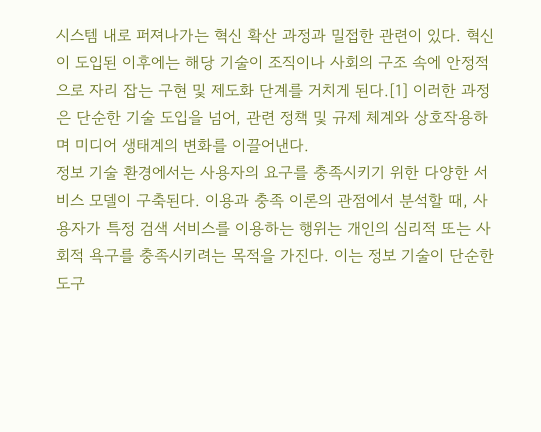시스템 내로 퍼져나가는 혁신 확산 과정과 밀접한 관련이 있다. 혁신이 도입된 이후에는 해당 기술이 조직이나 사회의 구조 속에 안정적으로 자리 잡는 구현 및 제도화 단계를 거치게 된다.[1] 이러한 과정은 단순한 기술 도입을 넘어, 관련 정책 및 규제 체계와 상호작용하며 미디어 생태계의 변화를 이끌어낸다.
정보 기술 환경에서는 사용자의 요구를 충족시키기 위한 다양한 서비스 모델이 구축된다. 이용과 충족 이론의 관점에서 분석할 때, 사용자가 특정 검색 서비스를 이용하는 행위는 개인의 심리적 또는 사회적 욕구를 충족시키려는 목적을 가진다. 이는 정보 기술이 단순한 도구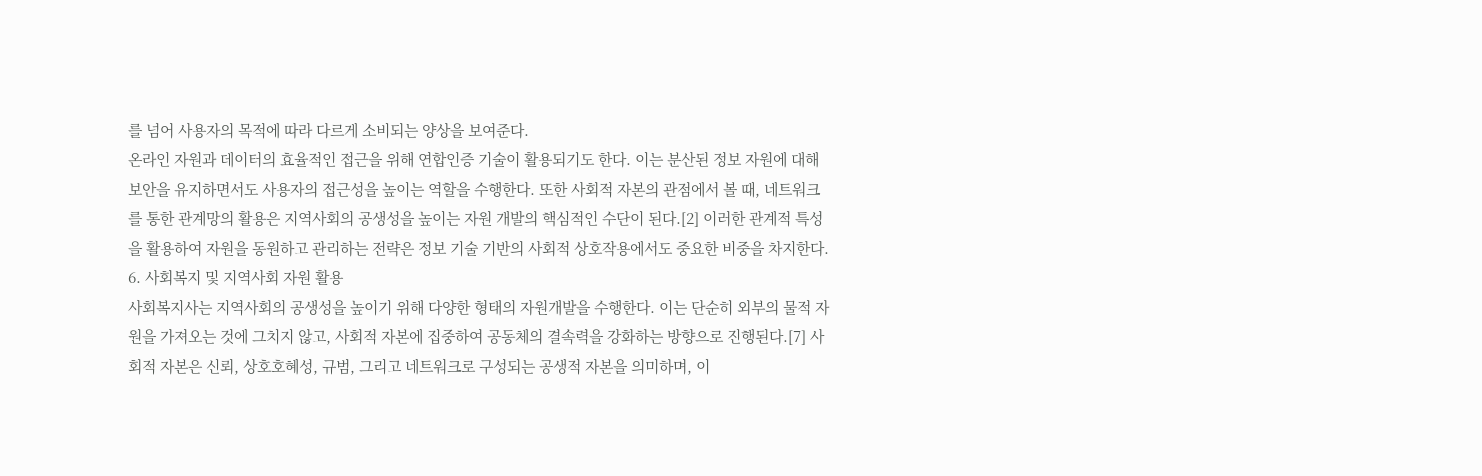를 넘어 사용자의 목적에 따라 다르게 소비되는 양상을 보여준다.
온라인 자원과 데이터의 효율적인 접근을 위해 연합인증 기술이 활용되기도 한다. 이는 분산된 정보 자원에 대해 보안을 유지하면서도 사용자의 접근성을 높이는 역할을 수행한다. 또한 사회적 자본의 관점에서 볼 때, 네트워크를 통한 관계망의 활용은 지역사회의 공생성을 높이는 자원 개발의 핵심적인 수단이 된다.[2] 이러한 관계적 특성을 활용하여 자원을 동원하고 관리하는 전략은 정보 기술 기반의 사회적 상호작용에서도 중요한 비중을 차지한다.
6. 사회복지 및 지역사회 자원 활용
사회복지사는 지역사회의 공생성을 높이기 위해 다양한 형태의 자원개발을 수행한다. 이는 단순히 외부의 물적 자원을 가져오는 것에 그치지 않고, 사회적 자본에 집중하여 공동체의 결속력을 강화하는 방향으로 진행된다.[7] 사회적 자본은 신뢰, 상호호혜성, 규범, 그리고 네트워크로 구성되는 공생적 자본을 의미하며, 이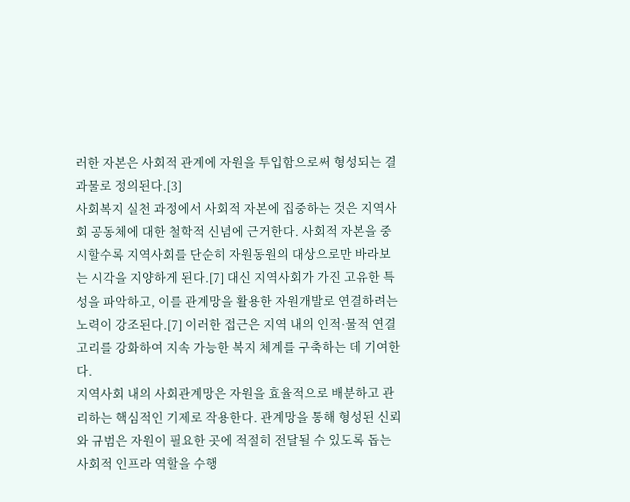러한 자본은 사회적 관계에 자원을 투입함으로써 형성되는 결과물로 정의된다.[3]
사회복지 실천 과정에서 사회적 자본에 집중하는 것은 지역사회 공동체에 대한 철학적 신념에 근거한다. 사회적 자본을 중시할수록 지역사회를 단순히 자원동원의 대상으로만 바라보는 시각을 지양하게 된다.[7] 대신 지역사회가 가진 고유한 특성을 파악하고, 이를 관계망을 활용한 자원개발로 연결하려는 노력이 강조된다.[7] 이러한 접근은 지역 내의 인적·물적 연결 고리를 강화하여 지속 가능한 복지 체계를 구축하는 데 기여한다.
지역사회 내의 사회관계망은 자원을 효율적으로 배분하고 관리하는 핵심적인 기제로 작용한다. 관계망을 통해 형성된 신뢰와 규범은 자원이 필요한 곳에 적절히 전달될 수 있도록 돕는 사회적 인프라 역할을 수행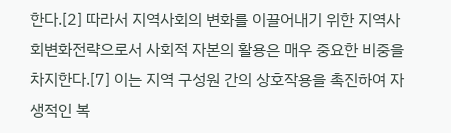한다.[2] 따라서 지역사회의 변화를 이끌어내기 위한 지역사회변화전략으로서 사회적 자본의 활용은 매우 중요한 비중을 차지한다.[7] 이는 지역 구성원 간의 상호작용을 촉진하여 자생적인 복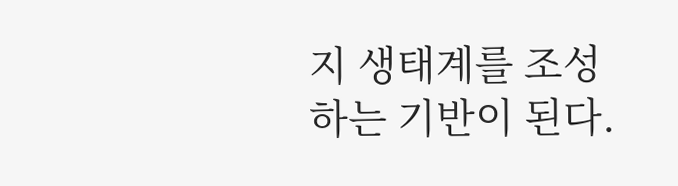지 생태계를 조성하는 기반이 된다.